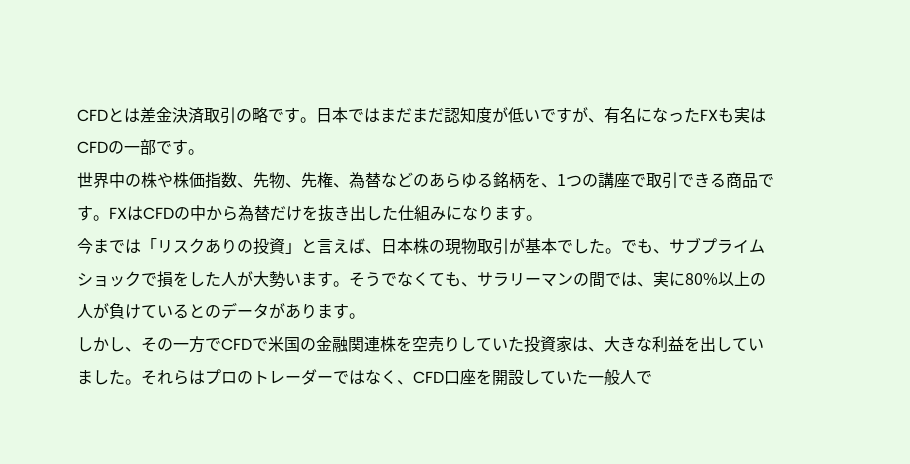CFDとは差金決済取引の略です。日本ではまだまだ認知度が低いですが、有名になったFXも実はCFDの一部です。
世界中の株や株価指数、先物、先権、為替などのあらゆる銘柄を、1つの講座で取引できる商品です。FXはCFDの中から為替だけを抜き出した仕組みになります。
今までは「リスクありの投資」と言えば、日本株の現物取引が基本でした。でも、サブプライムショックで損をした人が大勢います。そうでなくても、サラリーマンの間では、実に80%以上の人が負けているとのデータがあります。
しかし、その一方でCFDで米国の金融関連株を空売りしていた投資家は、大きな利益を出していました。それらはプロのトレーダーではなく、CFD口座を開設していた一般人で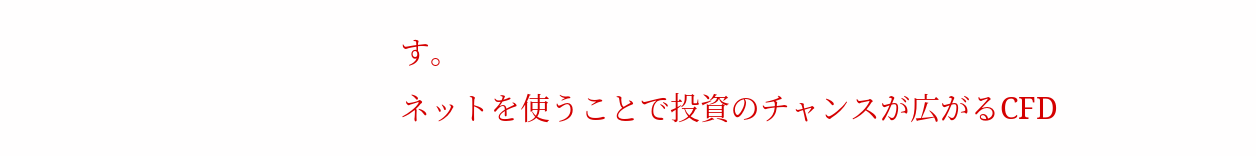す。
ネットを使うことで投資のチャンスが広がるCFD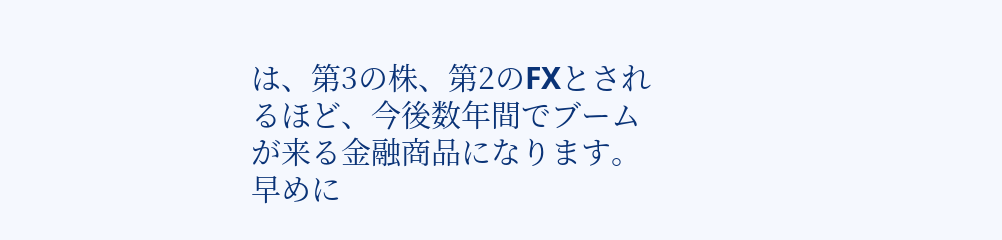は、第3の株、第2のFXとされるほど、今後数年間でブームが来る金融商品になります。早めに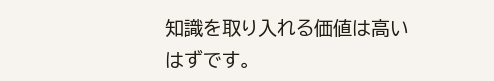知識を取り入れる価値は高いはずです。